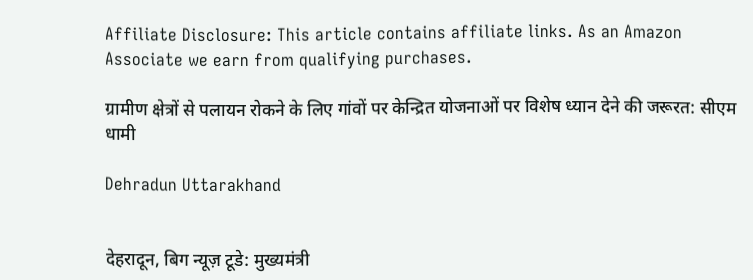Affiliate Disclosure: This article contains affiliate links. As an Amazon Associate we earn from qualifying purchases.

ग्रामीण क्षेत्रों से पलायन रोकने के लिए गांवों पर केन्द्रित योजनाओं पर विशेष ध्यान देने की जरूरत: सीएम धामी

Dehradun Uttarakhand


देहरादून, बिग न्यूज़ टूडे: मुख्यमंत्री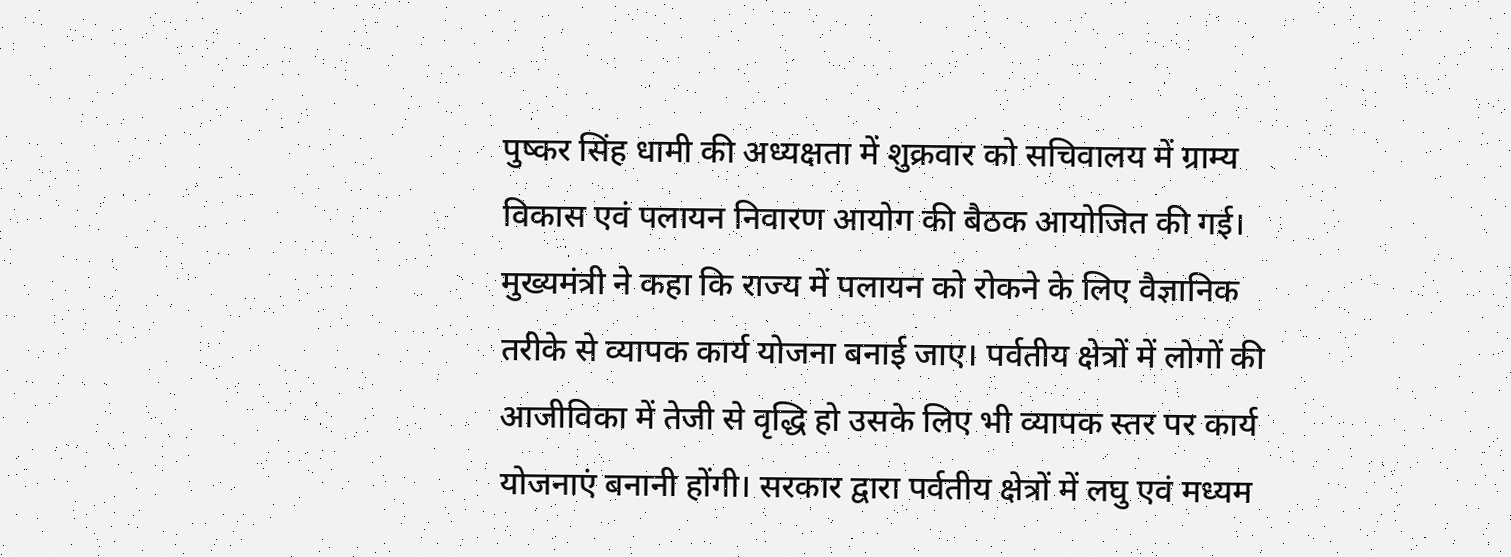पुष्कर सिंह धामी की अध्यक्षता में शुक्रवार को सचिवालय में ग्राम्य विकास एवं पलायन निवारण आयोग की बैठक आयोजित की गई। मुख्यमंत्री ने कहा कि राज्य में पलायन को रोकने के लिए वैज्ञानिक तरीके से व्यापक कार्य योजना बनाई जाए। पर्वतीय क्षेत्रों में लोगों की आजीविका में तेजी से वृद्धि हो उसके लिए भी व्यापक स्तर पर कार्य योजनाएं बनानी होंगी। सरकार द्वारा पर्वतीय क्षेत्रों में लघु एवं मध्यम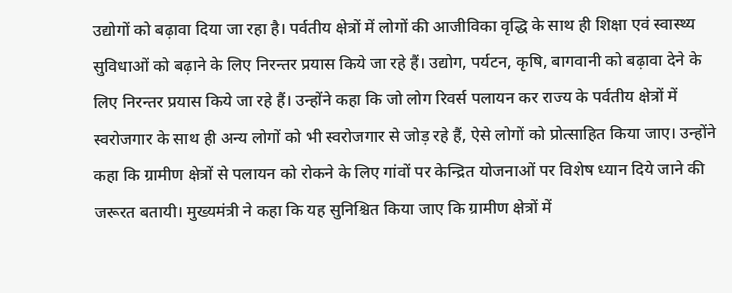उद्योगों को बढ़ावा दिया जा रहा है। पर्वतीय क्षेत्रों में लोगों की आजीविका वृद्धि के साथ ही शिक्षा एवं स्वास्थ्य सुविधाओं को बढ़ाने के लिए निरन्तर प्रयास किये जा रहे हैं। उद्योग, पर्यटन, कृषि, बागवानी को बढ़ावा देने के लिए निरन्तर प्रयास किये जा रहे हैं। उन्होंने कहा कि जो लोग रिवर्स पलायन कर राज्य के पर्वतीय क्षेत्रों में स्वरोजगार के साथ ही अन्य लोगों को भी स्वरोजगार से जोड़ रहे हैं, ऐसे लोगों को प्रोत्साहित किया जाए। उन्होंने कहा कि ग्रामीण क्षेत्रों से पलायन को रोकने के लिए गांवों पर केन्द्रित योजनाओं पर विशेष ध्यान दिये जाने की जरूरत बतायी। मुख्यमंत्री ने कहा कि यह सुनिश्चित किया जाए कि ग्रामीण क्षेत्रों में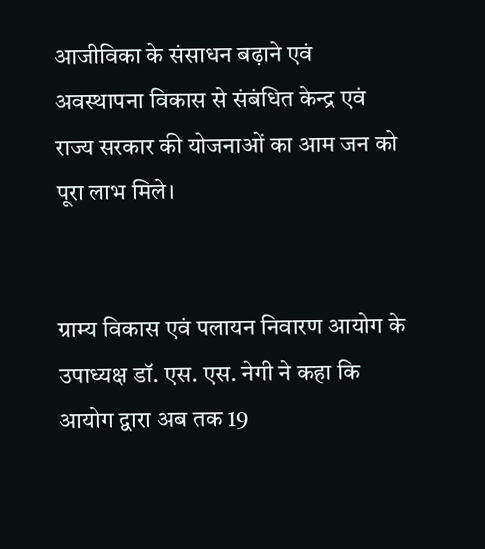आजीविका के संसाधन बढ़ाने एवं अवस्थापना विकास से संबंधित केन्द्र एवं राज्य सरकार की योजनाओं का आम जन को पूरा लाभ मिले।


ग्राम्य विकास एवं पलायन निवारण आयोग के उपाध्यक्ष डॉ. एस. एस. नेगी ने कहा कि आयोग द्वारा अब तक 19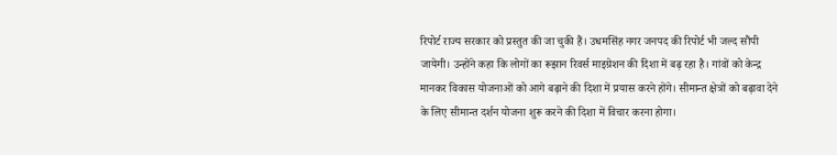रिपोर्ट राज्य सरकार को प्रस्तुत की जा चुकी हैं। उधमसिंह नगर जनपद की रिपोर्ट भी जल्द सौंपी जायेगी। उन्होंने कहा कि लोगों का रूझान रिवर्स माइग्रेशन की दिशा में बढ़ रहा है। गांवों को केन्द्र मानकर विकास योजनाओं को आगे बढ़ाने की दिशा में प्रयास करने होंगे। सीमान्त क्षेत्रों को बढ़ावा देने के लिए सीमान्त दर्शन योजना शुरू करने की दिशा में विचार करना होगा।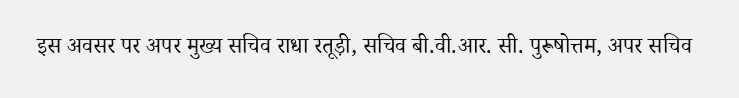इस अवसर पर अपर मुख्य सचिव राधा रतूड़ी, सचिव बी.वी.आर. सी. पुरूषोत्तम, अपर सचिव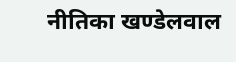नीतिका खण्डेलवाल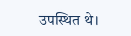उपस्थित थे।